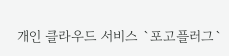개인 클라우드 서비스 `포고플러그`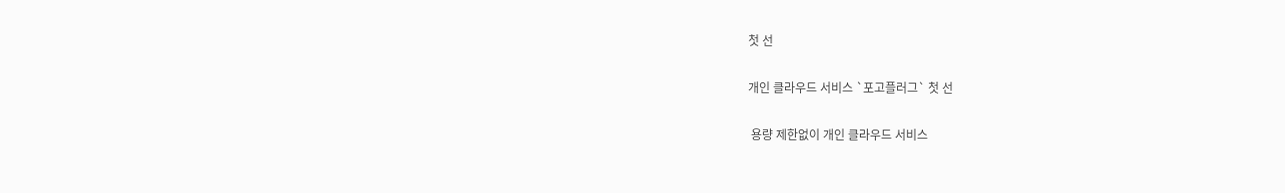첫 선

개인 클라우드 서비스 `포고플러그` 첫 선

 용량 제한없이 개인 클라우드 서비스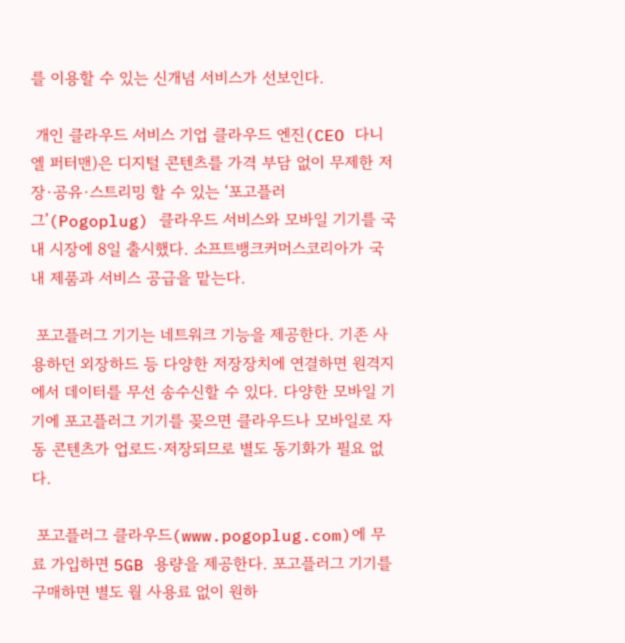를 이용할 수 있는 신개념 서비스가 선보인다.

 개인 클라우드 서비스 기업 클라우드 엔진(CEO 다니엘 퍼터맨)은 디지털 콘텐츠를 가격 부담 없이 무제한 저장·공유·스트리밍 할 수 있는 ‘포고플러그’(Pogoplug) 클라우드 서비스와 모바일 기기를 국내 시장에 8일 출시했다. 소프트뱅크커머스코리아가 국내 제품과 서비스 공급을 맡는다.

 포고플러그 기기는 네트워크 기능을 제공한다. 기존 사용하던 외장하드 등 다양한 저장장치에 연결하면 원격지에서 데이터를 무선 송수신할 수 있다. 다양한 모바일 기기에 포고플러그 기기를 꽂으면 클라우드나 모바일로 자동 콘텐츠가 업로드·저장되므로 별도 동기화가 필요 없다.

 포고플러그 클라우드(www.pogoplug.com)에 무료 가입하면 5GB 용량을 제공한다. 포고플러그 기기를 구매하면 별도 월 사용료 없이 원하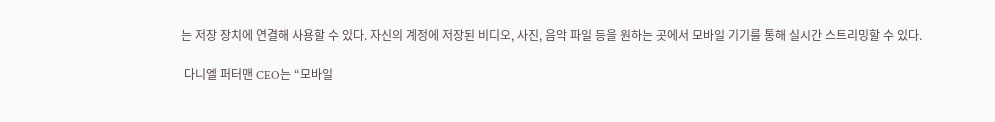는 저장 장치에 연결해 사용할 수 있다. 자신의 계정에 저장된 비디오, 사진, 음악 파일 등을 원하는 곳에서 모바일 기기를 통해 실시간 스트리밍할 수 있다.

 다니엘 퍼터맨 CEO는 “모바일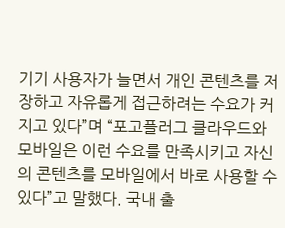기기 사용자가 늘면서 개인 콘텐츠를 저장하고 자유롭게 접근하려는 수요가 커지고 있다”며 “포고플러그 클라우드와 모바일은 이런 수요를 만족시키고 자신의 콘텐츠를 모바일에서 바로 사용할 수 있다”고 말했다. 국내 출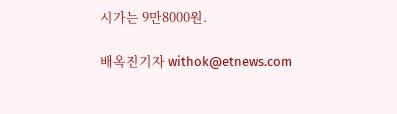시가는 9만8000원.

배옥진기자 withok@etnews.com